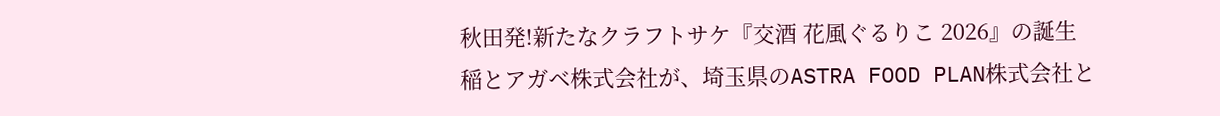秋田発!新たなクラフトサケ『交酒 花風ぐるりこ 2026』の誕生
稲とアガベ株式会社が、埼玉県のASTRA FOOD PLAN株式会社と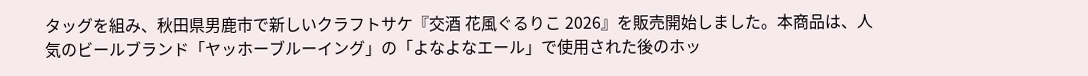タッグを組み、秋田県男鹿市で新しいクラフトサケ『交酒 花風ぐるりこ 2026』を販売開始しました。本商品は、人気のビールブランド「ヤッホーブルーイング」の「よなよなエール」で使用された後のホッ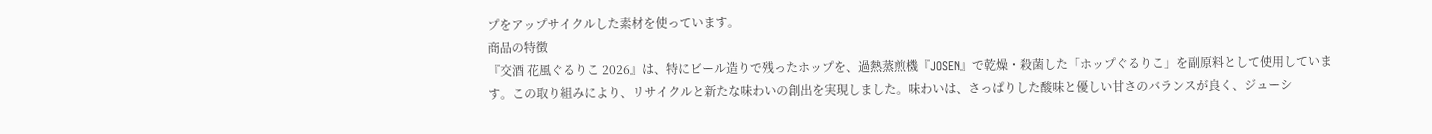プをアップサイクルした素材を使っています。
商品の特徴
『交酒 花風ぐるりこ 2026』は、特にビール造りで残ったホップを、過熱蒸煎機『JOSEN』で乾燥・殺菌した「ホップぐるりこ」を副原料として使用しています。この取り組みにより、リサイクルと新たな味わいの創出を実現しました。味わいは、さっぱりした酸味と優しい甘さのバランスが良く、ジューシ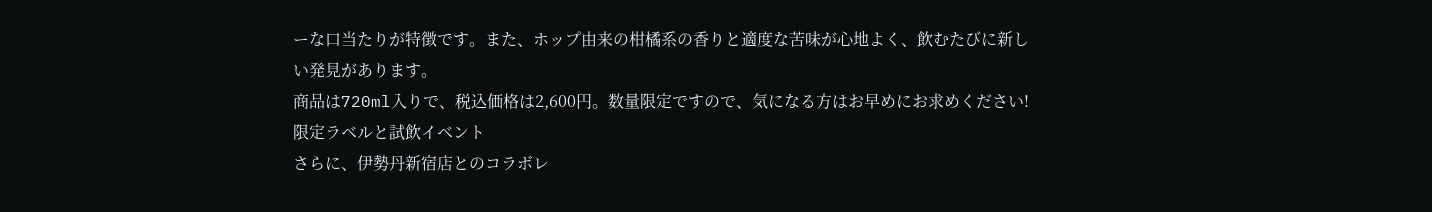ーな口当たりが特徴です。また、ホップ由来の柑橘系の香りと適度な苦味が心地よく、飲むたびに新しい発見があります。
商品は720ml入りで、税込価格は2,600円。数量限定ですので、気になる方はお早めにお求めください!
限定ラベルと試飲イベント
さらに、伊勢丹新宿店とのコラボレ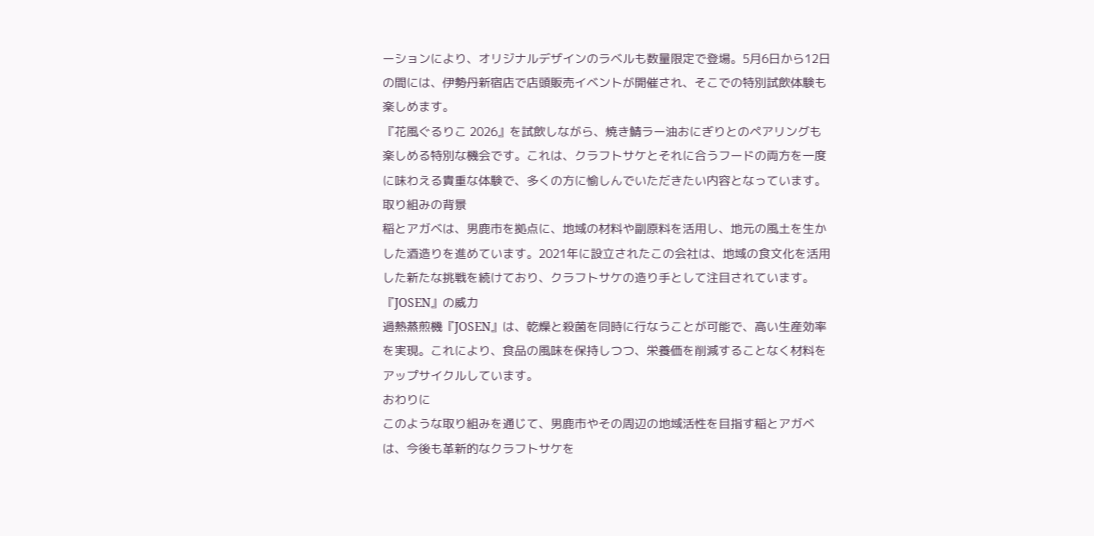ーションにより、オリジナルデザインのラベルも数量限定で登場。5月6日から12日の間には、伊勢丹新宿店で店頭販売イベントが開催され、そこでの特別試飲体験も楽しめます。
『花風ぐるりこ 2026』を試飲しながら、焼き鯖ラー油おにぎりとのペアリングも楽しめる特別な機会です。これは、クラフトサケとそれに合うフードの両方を一度に味わえる貴重な体験で、多くの方に愉しんでいただきたい内容となっています。
取り組みの背景
稲とアガベは、男鹿市を拠点に、地域の材料や副原料を活用し、地元の風土を生かした酒造りを進めています。2021年に設立されたこの会社は、地域の食文化を活用した新たな挑戦を続けており、クラフトサケの造り手として注目されています。
『JOSEN』の威力
過熱蒸煎機『JOSEN』は、乾燥と殺菌を同時に行なうことが可能で、高い生産効率を実現。これにより、食品の風味を保持しつつ、栄養価を削減することなく材料をアップサイクルしています。
おわりに
このような取り組みを通じて、男鹿市やその周辺の地域活性を目指す稲とアガベは、今後も革新的なクラフトサケを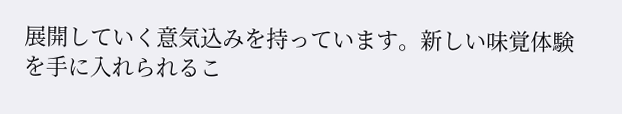展開していく意気込みを持っています。新しい味覚体験を手に入れられるこ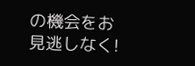の機会をお見逃しなく!